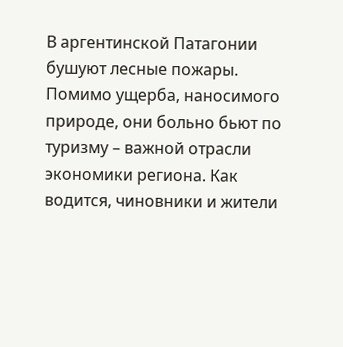В аргентинской Патагонии бушуют лесные пожары. Помимо ущерба, наносимого природе, они больно бьют по туризму – важной отрасли экономики региона. Как водится, чиновники и жители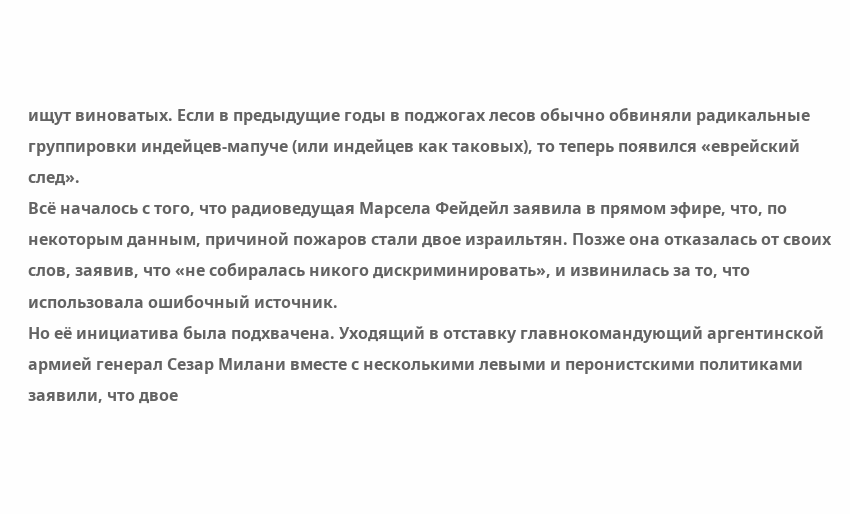ищут виноватых. Если в предыдущие годы в поджогах лесов обычно обвиняли радикальные группировки индейцев-мапуче (или индейцев как таковых), то теперь появился «еврейский след».
Всё началось с того, что радиоведущая Марсела Фейдейл заявила в прямом эфире, что, по некоторым данным, причиной пожаров стали двое израильтян. Позже она отказалась от своих слов, заявив, что «не собиралась никого дискриминировать», и извинилась за то, что использовала ошибочный источник.
Но её инициатива была подхвачена. Уходящий в отставку главнокомандующий аргентинской армией генерал Сезар Милани вместе с несколькими левыми и перонистскими политиками заявили, что двое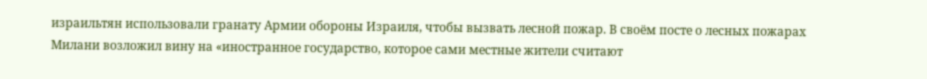израильтян использовали гранату Армии обороны Израиля, чтобы вызвать лесной пожар. В своём посте о лесных пожарах Милани возложил вину на «иностранное государство, которое сами местные жители считают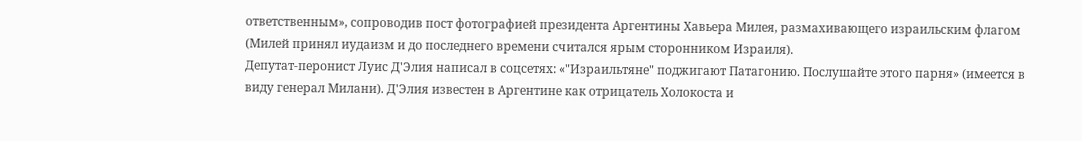ответственным», сопроводив пост фотографией президента Аргентины Хавьера Милея, размахивающего израильским флагом (Милей принял иудаизм и до последнего времени считался ярым сторонником Израиля).
Депутат-перонист Луис Д'Элия написал в соцсетях: «"Израильтяне" поджигают Патагонию. Послушайте этого парня» (имеется в виду генерал Милани). Д'Элия известен в Аргентине как отрицатель Холокоста и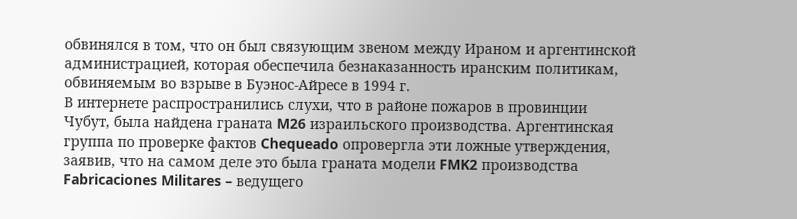обвинялся в том, что он был связующим звеном между Ираном и аргентинской администрацией, которая обеспечила безнаказанность иранским политикам, обвиняемым во взрыве в Буэнос-Айресе в 1994 г.
В интернете распространились слухи, что в районе пожаров в провинции Чубут, была найдена граната M26 израильского производства. Аргентинская группа по проверке фактов Chequeado опровергла эти ложные утверждения, заявив, что на самом деле это была граната модели FMK2 производства Fabricaciones Militares – ведущего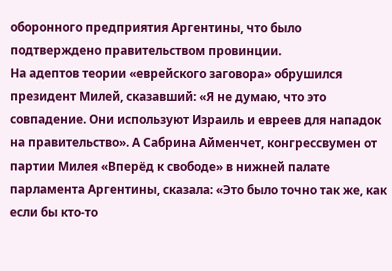оборонного предприятия Аргентины, что было подтверждено правительством провинции.
На адептов теории «еврейского заговора» обрушился президент Милей, сказавший: «Я не думаю, что это совпадение. Они используют Израиль и евреев для нападок на правительство». А Сабрина Айменчет, конгрессвумен от партии Милея «Вперёд к свободе» в нижней палате парламента Аргентины, сказала: «Это было точно так же, как если бы кто-то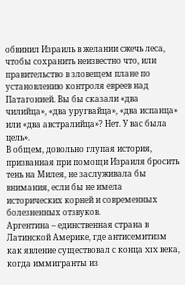обвинил Израиль в желании сжечь леса, чтобы сохранить неизвестно что, или правительство в зловещем плане по установлению контроля евреев над Патагонией. Вы бы сказали «два чилийца», «два уругвайца», «два испанца» или «два австралийца»? Нет. У вас была цель».
В общем, довольно глупая история, призванная при помощи Израиля бросить тень на Милея, не заслуживала бы внимания, если бы не имела исторических корней и современных болезненных отзвуков.
Аргентина – единственная страна в Латинской Америке, где антисемитизм как явление существовал с конца XIX века, когда иммигранты из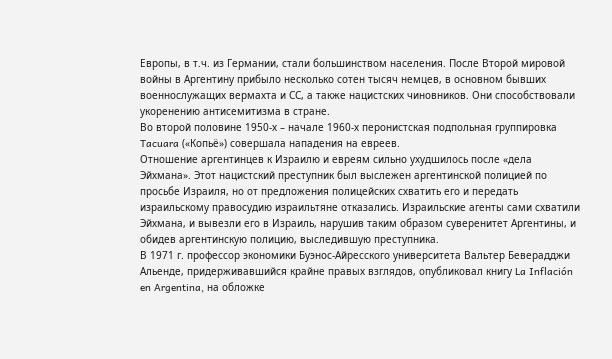Европы, в т.ч. из Германии, стали большинством населения. После Второй мировой войны в Аргентину прибыло несколько сотен тысяч немцев, в основном бывших военнослужащих вермахта и СС, а также нацистских чиновников. Они способствовали укоренению антисемитизма в стране.
Во второй половине 1950-х – начале 1960-х перонистская подпольная группировка Tacuara («Копьё») совершала нападения на евреев.
Отношение аргентинцев к Израилю и евреям сильно ухудшилось после «дела Эйхмана». Этот нацистский преступник был выслежен аргентинской полицией по просьбе Израиля, но от предложения полицейских схватить его и передать израильскому правосудию израильтяне отказались. Израильские агенты сами схватили Эйхмана, и вывезли его в Израиль, нарушив таким образом суверенитет Аргентины, и обидев аргентинскую полицию, выследившую преступника.
В 1971 г. профессор экономики Буэнос-Айресского университета Вальтер Беверадджи Альенде, придерживавшийся крайне правых взглядов, опубликовал книгу La Inflación en Argentina, на обложке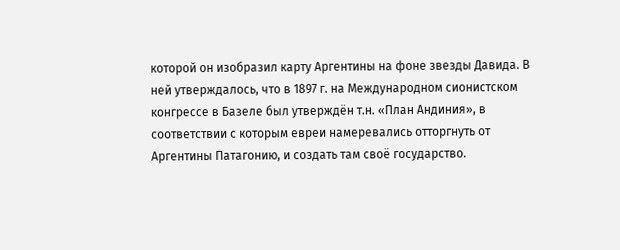которой он изобразил карту Аргентины на фоне звезды Давида. В ней утверждалось, что в 1897 г. на Международном сионистском конгрессе в Базеле был утверждён т.н. «План Андиния», в соответствии с которым евреи намеревались отторгнуть от Аргентины Патагонию, и создать там своё государство.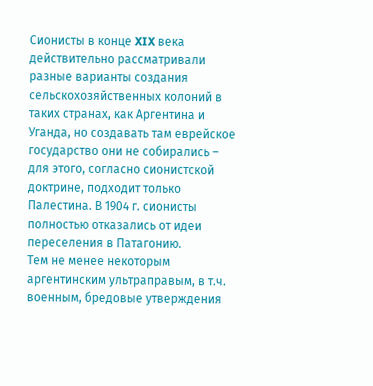Сионисты в конце XIX века действительно рассматривали разные варианты создания сельскохозяйственных колоний в таких странах, как Аргентина и Уганда, но создавать там еврейское государство они не собирались – для этого, согласно сионистской доктрине, подходит только Палестина. В 1904 г. сионисты полностью отказались от идеи переселения в Патагонию.
Тем не менее некоторым аргентинским ультраправым, в т.ч. военным, бредовые утверждения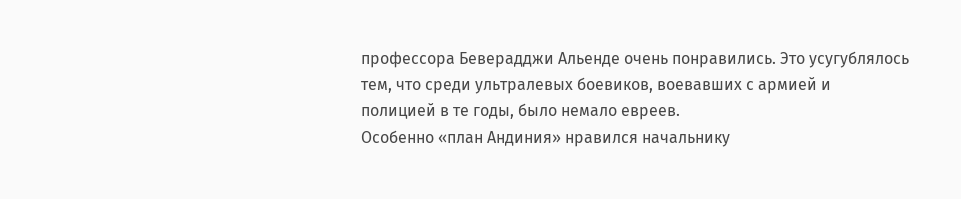профессора Беверадджи Альенде очень понравились. Это усугублялось тем, что среди ультралевых боевиков, воевавших с армией и полицией в те годы, было немало евреев.
Особенно «план Андиния» нравился начальнику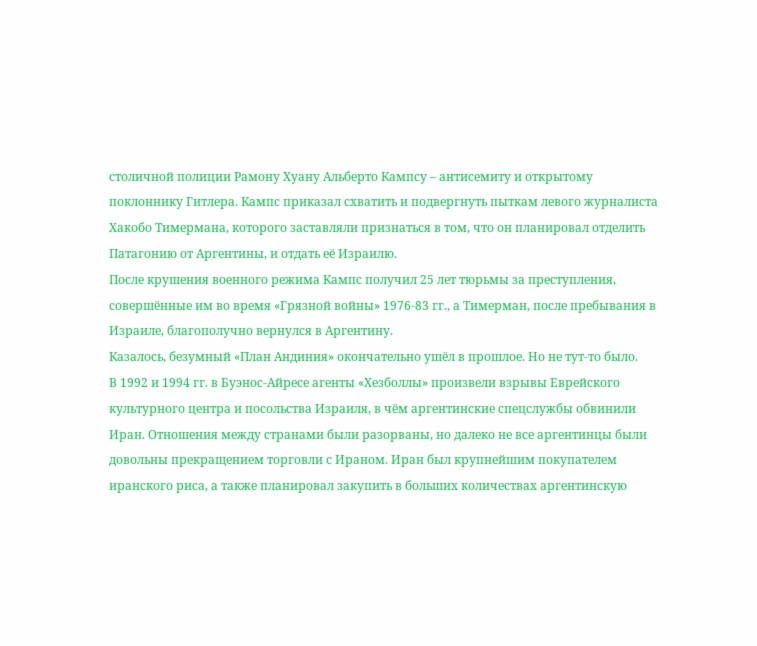столичной полиции Рамону Хуану Альберто Кампсу – антисемиту и открытому поклоннику Гитлера. Кампс приказал схватить и подвергнуть пыткам левого журналиста Хакобо Тимермана, которого заставляли признаться в том, что он планировал отделить Патагонию от Аргентины, и отдать её Израилю.
После крушения военного режима Кампс получил 25 лет тюрьмы за преступления, совершённые им во время «Грязной войны» 1976-83 гг., а Тимерман, после пребывания в Израиле, благополучно вернулся в Аргентину.
Казалось, безумный «План Андиния» окончательно ушёл в прошлое. Но не тут-то было.
В 1992 и 1994 гг. в Буэнос-Айресе агенты «Хезболлы» произвели взрывы Еврейского культурного центра и посольства Израиля, в чём аргентинские спецслужбы обвинили Иран. Отношения между странами были разорваны, но далеко не все аргентинцы были довольны прекращением торговли с Ираном. Иран был крупнейшим покупателем иранского риса, а также планировал закупить в больших количествах аргентинскую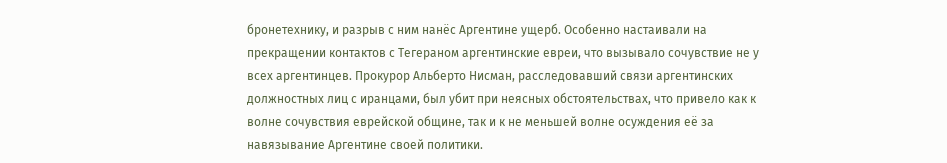бронетехнику, и разрыв с ним нанёс Аргентине ущерб. Особенно настаивали на прекращении контактов с Тегераном аргентинские евреи, что вызывало сочувствие не у всех аргентинцев. Прокурор Альберто Нисман, расследовавший связи аргентинских должностных лиц с иранцами, был убит при неясных обстоятельствах, что привело как к волне сочувствия еврейской общине, так и к не меньшей волне осуждения её за навязывание Аргентине своей политики.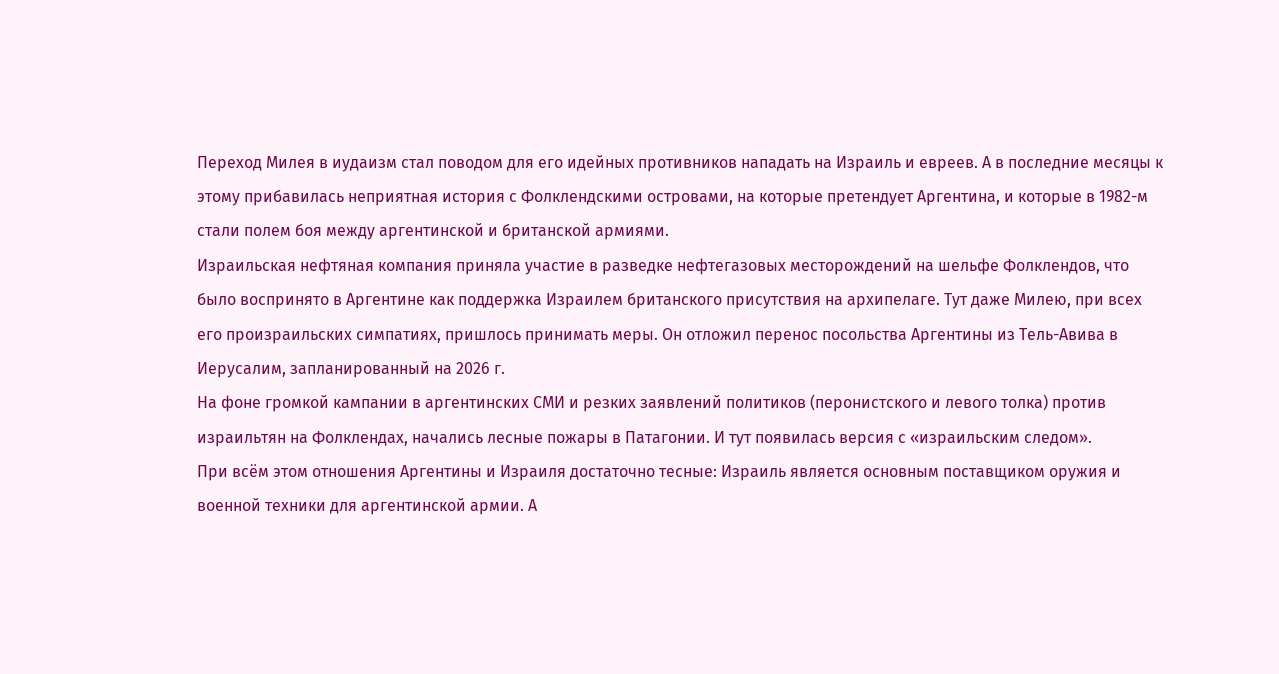Переход Милея в иудаизм стал поводом для его идейных противников нападать на Израиль и евреев. А в последние месяцы к этому прибавилась неприятная история с Фолклендскими островами, на которые претендует Аргентина, и которые в 1982-м стали полем боя между аргентинской и британской армиями.
Израильская нефтяная компания приняла участие в разведке нефтегазовых месторождений на шельфе Фолклендов, что было воспринято в Аргентине как поддержка Израилем британского присутствия на архипелаге. Тут даже Милею, при всех его произраильских симпатиях, пришлось принимать меры. Он отложил перенос посольства Аргентины из Тель-Авива в Иерусалим, запланированный на 2026 г.
На фоне громкой кампании в аргентинских СМИ и резких заявлений политиков (перонистского и левого толка) против израильтян на Фолклендах, начались лесные пожары в Патагонии. И тут появилась версия с «израильским следом».
При всём этом отношения Аргентины и Израиля достаточно тесные: Израиль является основным поставщиком оружия и военной техники для аргентинской армии. А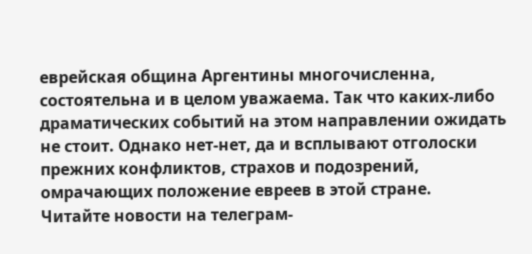еврейская община Аргентины многочисленна, состоятельна и в целом уважаема. Так что каких-либо драматических событий на этом направлении ожидать не стоит. Однако нет-нет, да и всплывают отголоски прежних конфликтов, страхов и подозрений, омрачающих положение евреев в этой стране.
Читайте новости на телеграм-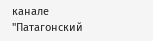канале "Патагонский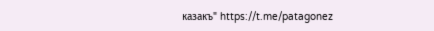казакъ" https://t.me/patagonez